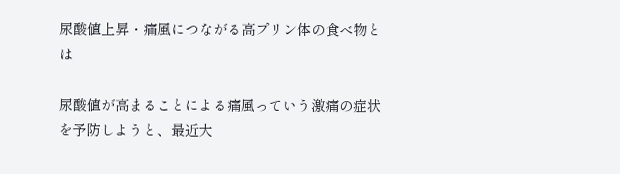尿酸値上昇・痛風につながる高プリン体の食べ物とは

尿酸値が高まることによる痛風っていう激痛の症状を予防しようと、最近大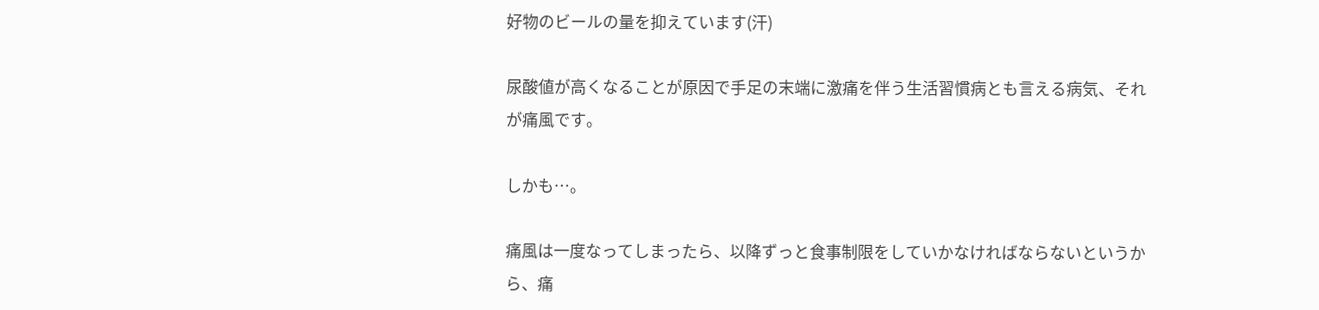好物のビールの量を抑えています(汗)

尿酸値が高くなることが原因で手足の末端に激痛を伴う生活習慣病とも言える病気、それが痛風です。

しかも…。

痛風は一度なってしまったら、以降ずっと食事制限をしていかなければならないというから、痛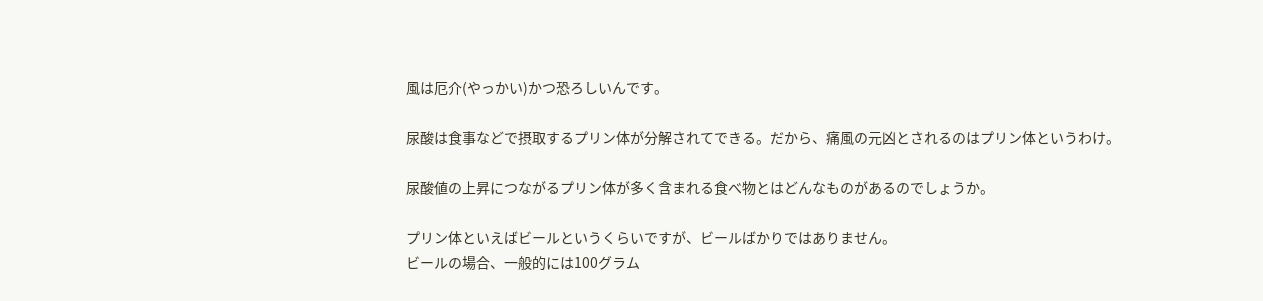風は厄介(やっかい)かつ恐ろしいんです。

尿酸は食事などで摂取するプリン体が分解されてできる。だから、痛風の元凶とされるのはプリン体というわけ。

尿酸値の上昇につながるプリン体が多く含まれる食べ物とはどんなものがあるのでしょうか。

プリン体といえばビールというくらいですが、ビールばかりではありません。
ビールの場合、一般的には100グラム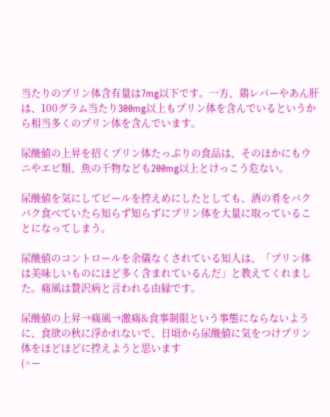当たりのプリン体含有量は7mg以下です。一方、鶏レバーやあん肝は、100グラム当たり300mg以上もプリン体を含んでいるというから相当多くのプリン体を含んでいます。

尿酸値の上昇を招くプリン体たっぷりの食品は、そのほかにもウニやエビ類、魚の干物なども200mg以上とけっこう危ない。

尿酸値を気にしてビールを控えめにしたとしても、酒の肴をバクバク食べていたら知らず知らずにプリン体を大量に取っていることになってしまう。

尿酸値のコントロールを余儀なくされている知人は、「プリン体は美味しいものにほど多く含まれているんだ」と教えてくれました。痛風は贅沢病と言われる由縁です。

尿酸値の上昇→痛風→激痛&食事制限という事態にならないように、食欲の秋に浮かれないで、日頃から尿酸値に気をつけプリン体をほどほどに控えようと思います
(^ー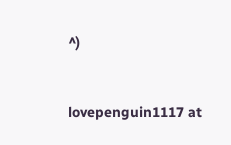^)


lovepenguin1117 at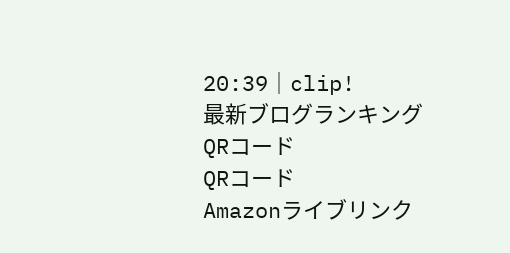20:39│clip!
最新ブログランキング
QRコード
QRコード
Amazonライブリンク